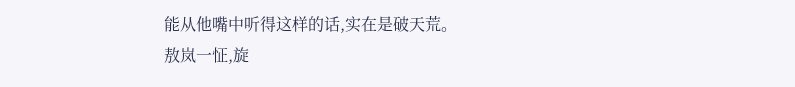能从他嘴中听得这样的话,实在是破天荒。
敖岚一怔,旋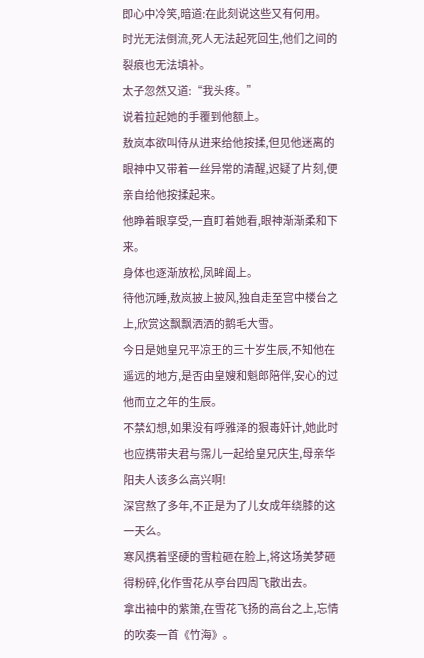即心中冷笑,暗道:在此刻说这些又有何用。
时光无法倒流,死人无法起死回生,他们之间的裂痕也无法填补。
太子忽然又道:“我头疼。”
说着拉起她的手覆到他额上。
敖岚本欲叫侍从进来给他按揉,但见他迷离的眼神中又带着一丝异常的清醒,迟疑了片刻,便亲自给他按揉起来。
他睁着眼享受,一直盯着她看,眼神渐渐柔和下来。
身体也逐渐放松,凤眸阖上。
待他沉睡,敖岚披上披风,独自走至宫中楼台之上,欣赏这飘飘洒洒的鹅毛大雪。
今日是她皇兄平凉王的三十岁生辰,不知他在遥远的地方,是否由皇嫂和魁郎陪伴,安心的过他而立之年的生辰。
不禁幻想,如果没有呼雅泽的狠毒奸计,她此时也应携带夫君与霈儿一起给皇兄庆生,母亲华阳夫人该多么高兴啊!
深宫熬了多年,不正是为了儿女成年绕膝的这一天么。
寒风携着坚硬的雪粒砸在脸上,将这场美梦砸得粉碎,化作雪花从亭台四周飞散出去。
拿出袖中的紫箫,在雪花飞扬的高台之上,忘情的吹奏一首《竹海》。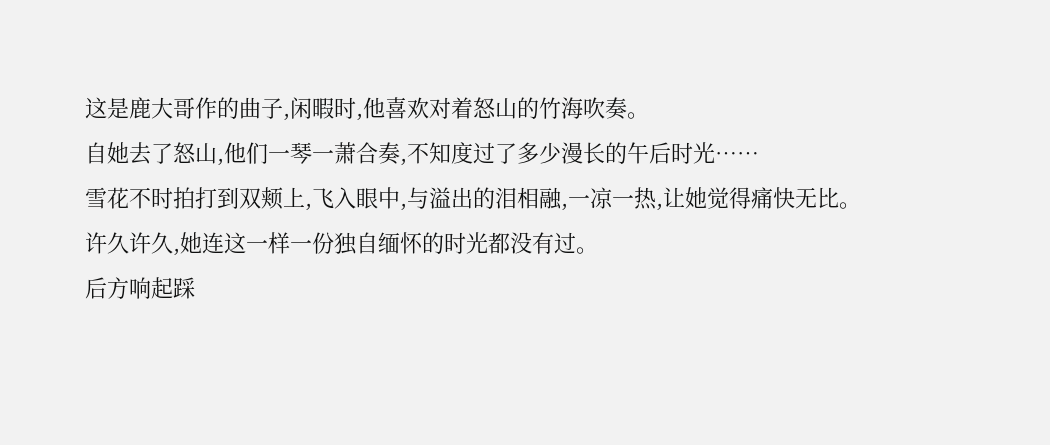这是鹿大哥作的曲子,闲暇时,他喜欢对着怒山的竹海吹奏。
自她去了怒山,他们一琴一萧合奏,不知度过了多少漫长的午后时光……
雪花不时拍打到双颊上,飞入眼中,与溢出的泪相融,一凉一热,让她觉得痛快无比。
许久许久,她连这一样一份独自缅怀的时光都没有过。
后方响起踩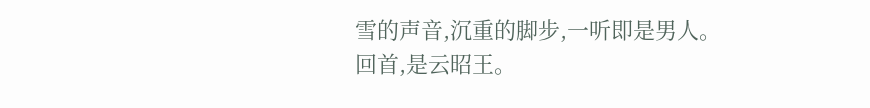雪的声音,沉重的脚步,一听即是男人。
回首,是云昭王。